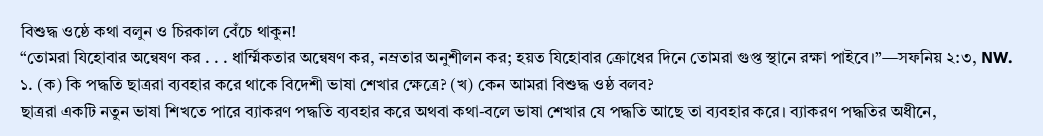বিশুদ্ধ ওষ্ঠে কথা বলুন ও চিরকাল বেঁচে থাকুন!
“তোমরা যিহোবার অন্বেষণ কর . . . ধার্ম্মিকতার অন্বেষণ কর, নম্রতার অনুশীলন কর; হয়ত যিহোবার ক্রোধের দিনে তোমরা গুপ্ত স্থানে রক্ষা পাইবে।”—সফনিয় ২:৩, NW.
১. (ক) কি পদ্ধতি ছাত্ররা ব্যবহার করে থাকে বিদেশী ভাষা শেখার ক্ষেত্রে? (খ) কেন আমরা বিশুদ্ধ ওষ্ঠ বলব?
ছাত্ররা একটি নতুন ভাষা শিখতে পারে ব্যাকরণ পদ্ধতি ব্যবহার করে অথবা কথা-বলে ভাষা শেখার যে পদ্ধতি আছে তা ব্যবহার করে। ব্যাকরণ পদ্ধতির অধীনে,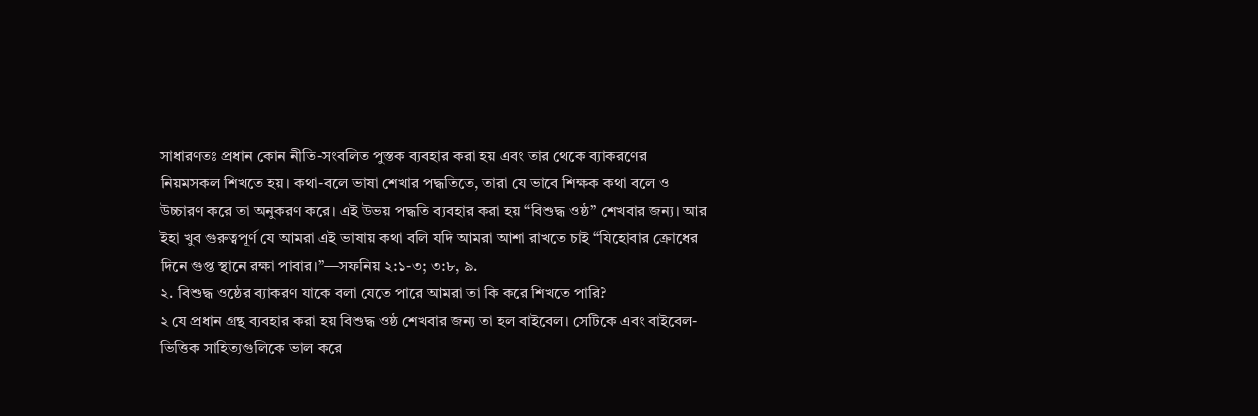সাধারণতঃ প্রধান কোন নীতি-সংবলিত পুস্তক ব্যবহার করা হয় এবং তার থেকে ব্যাকরণের নিয়মসকল শিখতে হয়। কথা-বলে ভাষা শেখার পদ্ধতিতে, তারা যে ভাবে শিক্ষক কথা বলে ও উচ্চারণ করে তা অনুকরণ করে। এই উভয় পদ্ধতি ব্যবহার করা হয় “বিশুদ্ধ ওষ্ঠ” শেখবার জন্য। আর ইহা খুব গুরুত্বপূর্ণ যে আমরা এই ভাষায় কথা বলি যদি আমরা আশা রাখতে চাই “যিহোবার ক্রোধের দিনে গুপ্ত স্থানে রক্ষা পাবার।”—সফনিয় ২:১-৩; ৩:৮, ৯.
২. বিশুদ্ধ ওষ্ঠের ব্যাকরণ যাকে বলা যেতে পারে আমরা তা কি করে শিখতে পারি?
২ যে প্রধান গ্রন্থ ব্যবহার করা হয় বিশুদ্ধ ওষ্ঠ শেখবার জন্য তা হল বাইবেল। সেটিকে এবং বাইবেল-ভিত্তিক সাহিত্যগুলিকে ভাল করে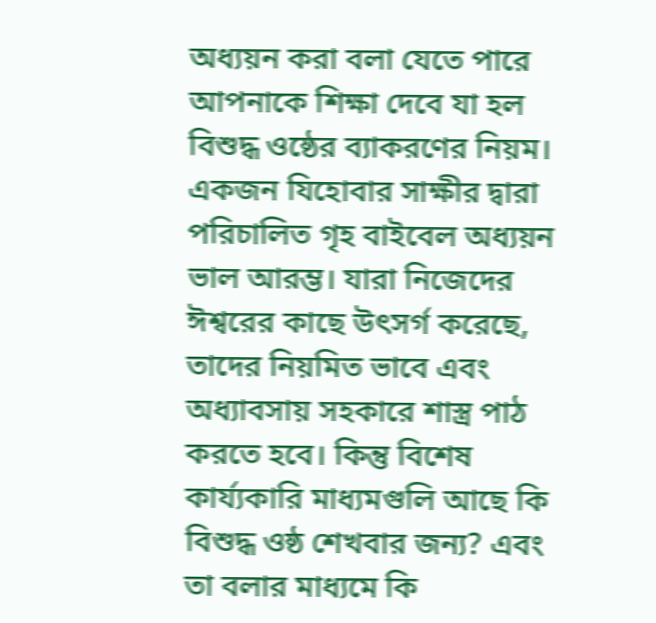অধ্যয়ন করা বলা যেতে পারে আপনাকে শিক্ষা দেবে যা হল বিশুদ্ধ ওষ্ঠের ব্যাকরণের নিয়ম। একজন যিহোবার সাক্ষীর দ্বারা পরিচালিত গৃহ বাইবেল অধ্যয়ন ভাল আরম্ভ। যারা নিজেদের ঈশ্বরের কাছে উৎসর্গ করেছে, তাদের নিয়মিত ভাবে এবং অধ্যাবসায় সহকারে শাস্ত্র পাঠ করতে হবে। কিন্তু বিশেষ কার্য্যকারি মাধ্যমগুলি আছে কি বিশুদ্ধ ওষ্ঠ শেখবার জন্য? এবং তা বলার মাধ্যমে কি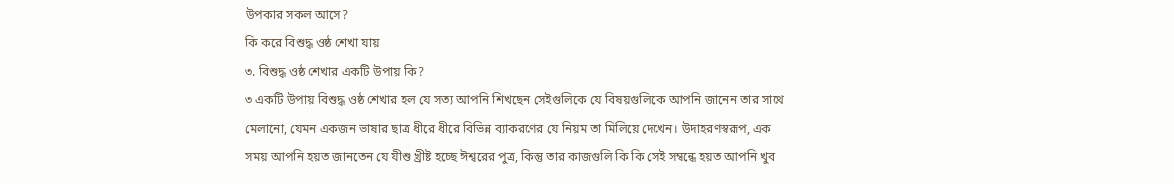উপকার সকল আসে?
কি করে বিশুদ্ধ ওষ্ঠ শেখা যায়
৩. বিশুদ্ধ ওষ্ঠ শেখার একটি উপায় কি?
৩ একটি উপায় বিশুদ্ধ ওষ্ঠ শেখার হল যে সত্য আপনি শিখছেন সেইগুলিকে যে বিষয়গুলিকে আপনি জানেন তার সাথে মেলানো, যেমন একজন ভাষার ছাত্র ধীরে ধীরে বিভিন্ন ব্যাকরণের যে নিয়ম তা মিলিয়ে দেখেন। উদাহরণস্বরূপ, এক সময় আপনি হয়ত জানতেন যে যীশু খ্রীষ্ট হচ্ছে ঈশ্বরের পুত্র, কিন্তু তার কাজগুলি কি কি সেই সম্বন্ধে হয়ত আপনি খুব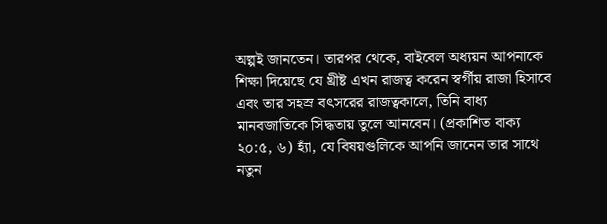অল্পই জানতেন। তারপর থেকে, বাইবেল অধ্যয়ন আপনাকে শিক্ষা দিয়েছে যে খ্রীষ্ট এখন রাজত্ব করেন স্বর্গীয় রাজা হিসাবে এবং তার সহস্র বৎসরের রাজত্বকালে, তিনি বাধ্য মানবজাতিকে সিদ্ধতায় তুলে আনবেন। (প্রকাশিত বাক্য ২০:৫, ৬) হ্যাঁ, যে বিষয়গুলিকে আপনি জানেন তার সাথে নতুন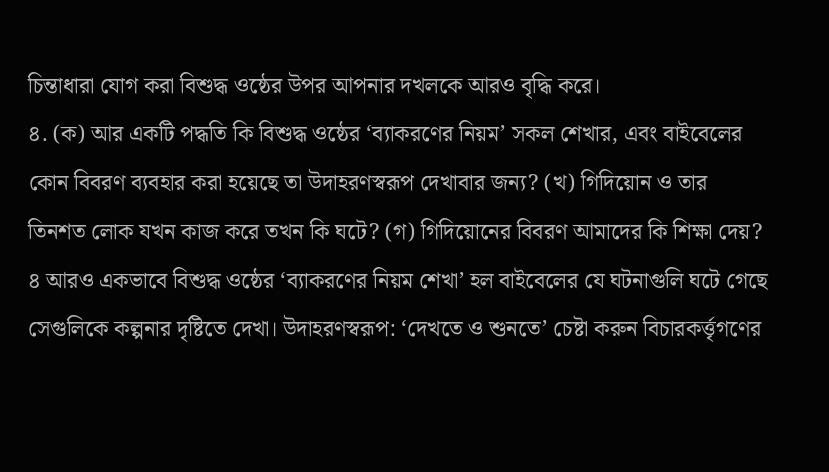চিন্তাধারা যোগ করা বিশুদ্ধ ওষ্ঠের উপর আপনার দখলকে আরও বৃদ্ধি করে।
৪. (ক) আর একটি পদ্ধতি কি বিশুদ্ধ ওষ্ঠের ‘ব্যাকরণের নিয়ম’ সকল শেখার, এবং বাইবেলের কোন বিবরণ ব্যবহার করা হয়েছে তা উদাহরণস্বরূপ দেখাবার জন্য? (খ) গিদিয়োন ও তার তিনশত লোক যখন কাজ করে তখন কি ঘটে? (গ) গিদিয়োনের বিবরণ আমাদের কি শিক্ষা দেয়?
৪ আরও একভাবে বিশুদ্ধ ওষ্ঠের ‘ব্যাকরণের নিয়ম শেখা’ হল বাইবেলের যে ঘটনাগুলি ঘটে গেছে সেগুলিকে কল্পনার দৃষ্টিতে দেখা। উদাহরণস্বরূপ: ‘দেখতে ও শুনতে’ চেষ্টা করুন বিচারকর্ত্তৃগণের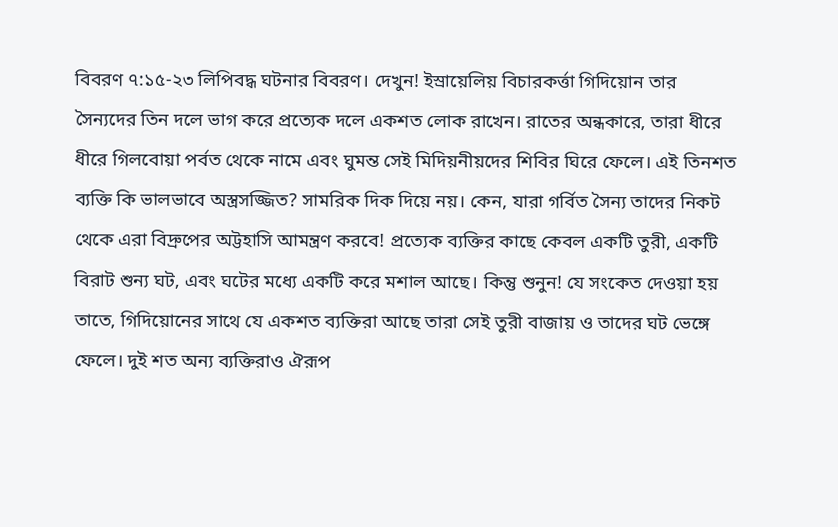বিবরণ ৭:১৫-২৩ লিপিবদ্ধ ঘটনার বিবরণ। দেখুন! ইস্রায়েলিয় বিচারকর্ত্তা গিদিয়োন তার সৈন্যদের তিন দলে ভাগ করে প্রত্যেক দলে একশত লোক রাখেন। রাতের অন্ধকারে, তারা ধীরে ধীরে গিলবোয়া পর্বত থেকে নামে এবং ঘুমন্ত সেই মিদিয়নীয়দের শিবির ঘিরে ফেলে। এই তিনশত ব্যক্তি কি ভালভাবে অস্ত্রসজ্জিত? সামরিক দিক দিয়ে নয়। কেন, যারা গর্বিত সৈন্য তাদের নিকট থেকে এরা বিদ্রুপের অট্টহাসি আমন্ত্রণ করবে! প্রত্যেক ব্যক্তির কাছে কেবল একটি তুরী, একটি বিরাট শুন্য ঘট, এবং ঘটের মধ্যে একটি করে মশাল আছে। কিন্তু শুনুন! যে সংকেত দেওয়া হয় তাতে, গিদিয়োনের সাথে যে একশত ব্যক্তিরা আছে তারা সেই তুরী বাজায় ও তাদের ঘট ভেঙ্গে ফেলে। দুই শত অন্য ব্যক্তিরাও ঐরূপ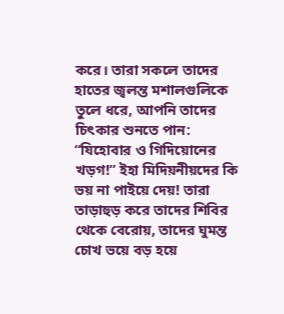করে। তারা সকলে তাদের হাতের জ্বলন্ত মশালগুলিকে তুলে ধরে, আপনি তাদের চিৎকার শুনতে পান: “যিহোবার ও গিদিয়োনের খড়গ!” ইহা মিদিয়নীয়দের কি ভয় না পাইয়ে দেয়! তারা তাড়াহুড় করে তাদের শিবির থেকে বেরোয়, তাদের ঘুমন্ত চোখ ভয়ে বড় হয়ে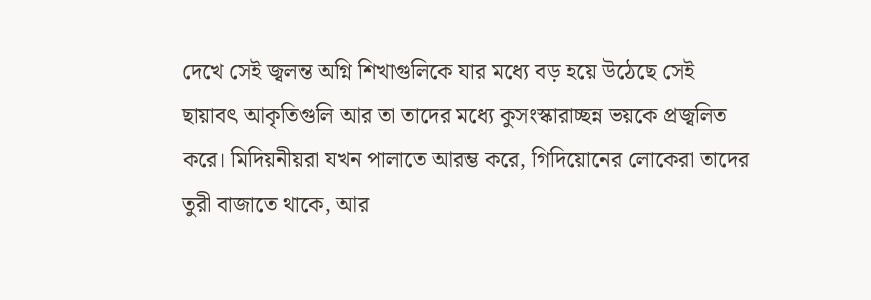দেখে সেই জ্বলন্ত অগ্নি শিখাগুলিকে যার মধ্যে বড় হয়ে উঠেছে সেই ছায়াবৎ আকৃতিগুলি আর তা তাদের মধ্যে কুসংস্কারাচ্ছন্ন ভয়কে প্রজ্বলিত করে। মিদিয়নীয়রা যখন পালাতে আরম্ভ করে, গিদিয়োনের লোকেরা তাদের তুরী বাজাতে থাকে, আর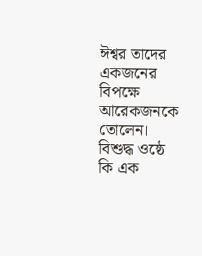ঈশ্বর তাদের একজনের বিপক্ষে আরেকজনকে তোলেন। বিশুদ্ধ ওষ্ঠে কি এক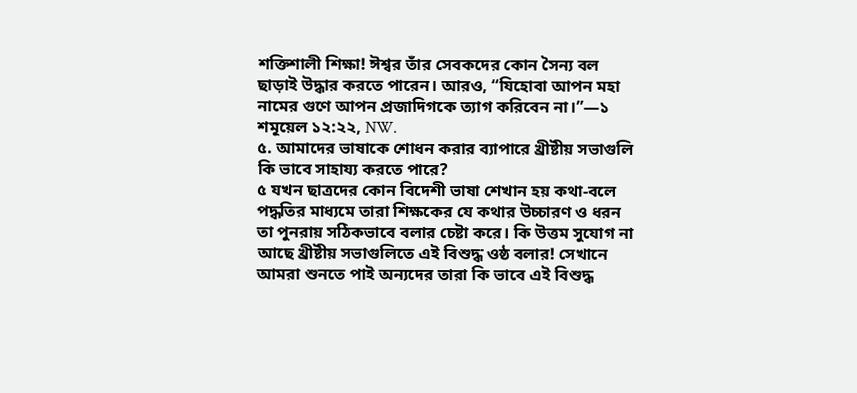শক্তিশালী শিক্ষা! ঈশ্বর তাঁর সেবকদের কোন সৈন্য বল ছাড়াই উদ্ধার করতে পারেন। আরও, “যিহোবা আপন মহা নামের গুণে আপন প্রজাদিগকে ত্যাগ করিবেন না।”—১ শমূয়েল ১২:২২, NW.
৫. আমাদের ভাষাকে শোধন করার ব্যাপারে খ্রীষ্টীয় সভাগুলি কি ভাবে সাহায্য করতে পারে?
৫ যখন ছাত্রদের কোন বিদেশী ভাষা শেখান হয় কথা-বলে পদ্ধতির মাধ্যমে তারা শিক্ষকের যে কথার উচ্চারণ ও ধরন তা পুনরায় সঠিকভাবে বলার চেষ্টা করে। কি উত্তম সুযোগ না আছে খ্রীষ্টীয় সভাগুলিতে এই বিশুদ্ধ ওষ্ঠ বলার! সেখানে আমরা শুনতে পাই অন্যদের তারা কি ভাবে এই বিশুদ্ধ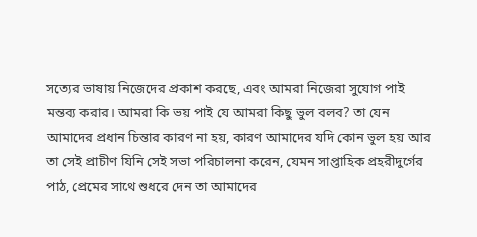সত্যের ভাষায় নিজেদের প্রকাশ করছে, এবং আমরা নিজেরা সুযোগ পাই মন্তব্য করার। আমরা কি ভয় পাই যে আমরা কিছু ভুল বলব? তা যেন আমাদের প্রধান চিন্তার কারণ না হয়, কারণ আমাদের যদি কোন ভুল হয় আর তা সেই প্রাচীণ যিনি সেই সভা পরিচালনা করেন, যেমন সাপ্তাহিক প্রহরীদুর্গের পাঠ, প্রেমের সাথে শুধরে দেন তা আমাদের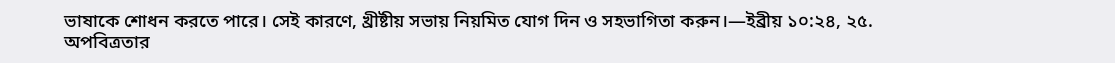ভাষাকে শোধন করতে পারে। সেই কারণে, খ্রীষ্টীয় সভায় নিয়মিত যোগ দিন ও সহভাগিতা করুন।—ইব্রীয় ১০:২৪, ২৫.
অপবিত্রতার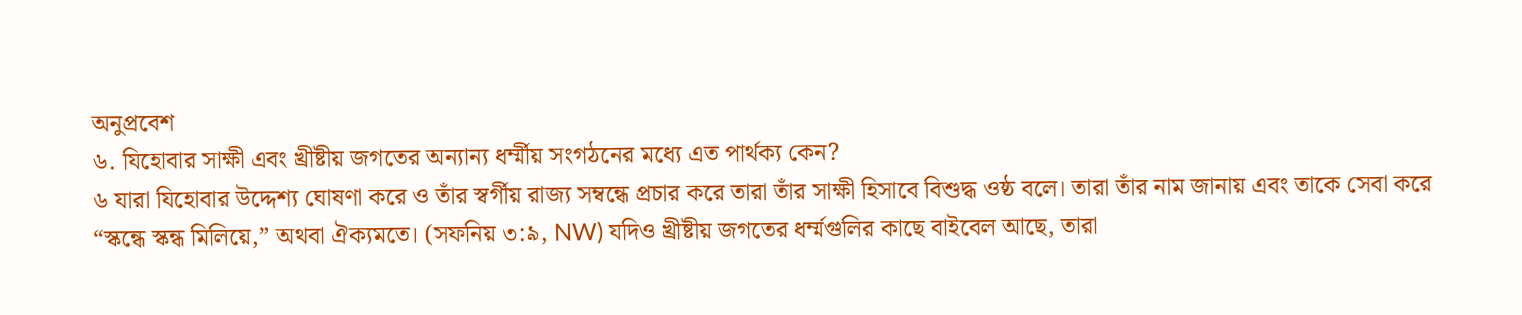অনুপ্রবেশ
৬. যিহোবার সাক্ষী এবং খ্রীষ্টীয় জগতের অন্যান্য ধর্ম্মীয় সংগঠনের মধ্যে এত পার্থক্য কেন?
৬ যারা যিহোবার উদ্দেশ্য ঘোষণা করে ও তাঁর স্বর্গীয় রাজ্য সম্বন্ধে প্রচার করে তারা তাঁর সাক্ষী হিসাবে বিশুদ্ধ ওষ্ঠ বলে। তারা তাঁর নাম জানায় এবং তাকে সেবা করে “স্কন্ধে স্কন্ধ মিলিয়ে,” অথবা ঐক্যমতে। (সফনিয় ৩:৯, NW) যদিও খ্রীষ্টীয় জগতের ধর্ম্মগুলির কাছে বাইবেল আছে, তারা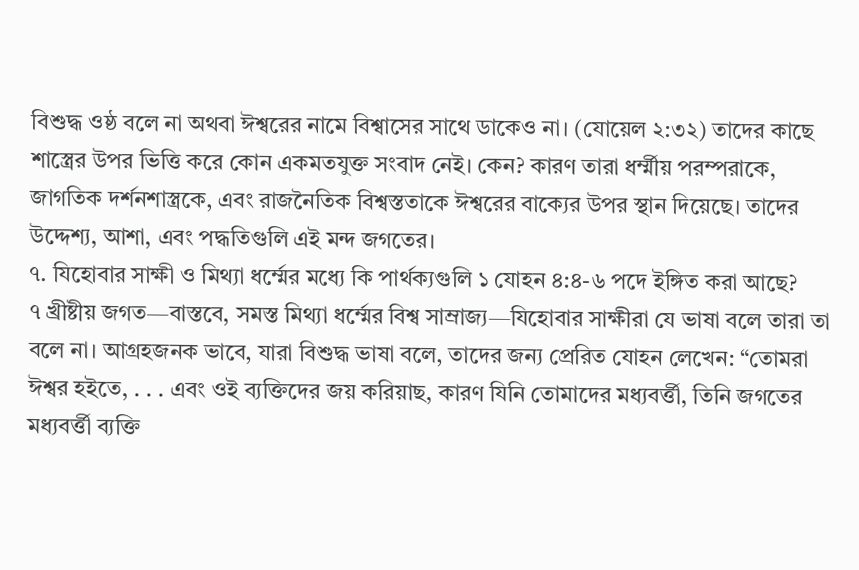বিশুদ্ধ ওষ্ঠ বলে না অথবা ঈশ্বরের নামে বিশ্বাসের সাথে ডাকেও না। (যোয়েল ২:৩২) তাদের কাছে শাস্ত্রের উপর ভিত্তি করে কোন একমতযুক্ত সংবাদ নেই। কেন? কারণ তারা ধর্ম্মীয় পরম্পরাকে, জাগতিক দর্শনশাস্ত্রকে, এবং রাজনৈতিক বিশ্বস্ততাকে ঈশ্বরের বাক্যের উপর স্থান দিয়েছে। তাদের উদ্দেশ্য, আশা, এবং পদ্ধতিগুলি এই মন্দ জগতের।
৭. যিহোবার সাক্ষী ও মিথ্যা ধর্ম্মের মধ্যে কি পার্থক্যগুলি ১ যোহন ৪:৪-৬ পদে ইঙ্গিত করা আছে?
৭ খ্রীষ্টীয় জগত—বাস্তবে, সমস্ত মিথ্যা ধর্ম্মের বিশ্ব সাম্রাজ্য—যিহোবার সাক্ষীরা যে ভাষা বলে তারা তা বলে না। আগ্রহজনক ভাবে, যারা বিশুদ্ধ ভাষা বলে, তাদের জন্য প্রেরিত যোহন লেখেন: “তোমরা ঈশ্বর হইতে, . . . এবং ওই ব্যক্তিদের জয় করিয়াছ, কারণ যিনি তোমাদের মধ্যবর্ত্তী, তিনি জগতের মধ্যবর্ত্তী ব্যক্তি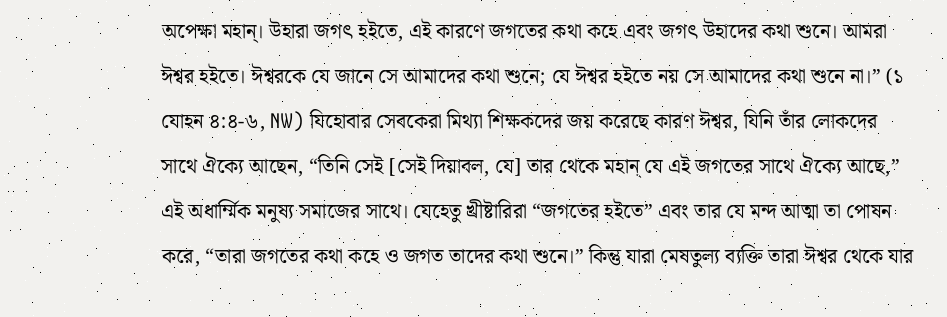অপেক্ষা মহান্। উহারা জগৎ হইতে, এই কারণে জগতের কথা কহে এবং জগৎ উহাদের কথা শুনে। আমরা ঈশ্বর হইতে। ঈশ্বরকে যে জানে সে আমাদের কথা শুনে; যে ঈশ্বর হইতে নয় সে আমাদের কথা শুনে না।” (১ যোহন ৪:৪-৬, NW) যিহোবার সেবকেরা মিথ্যা শিক্ষকদের জয় করেছে কারণ ঈশ্বর, যিনি তাঁর লোকদের সাথে ঐক্যে আছেন, “তিনি সেই [সেই দিয়াবল, যে] তার থেকে মহান্ যে এই জগতের সাথে ঐক্যে আছে,” এই অধার্ম্মিক মনুষ্য সমাজের সাথে। যেহেতু খ্রীষ্টারিরা “জগতের হইতে” এবং তার যে মন্দ আত্মা তা পোষন করে, “তারা জগতের কথা কহে ও জগত তাদের কথা শুনে।” কিন্তু যারা মেষতুল্য ব্যক্তি তারা ঈশ্বর থেকে যার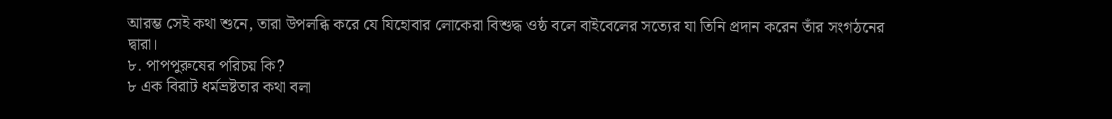আরম্ভ সেই কথা শুনে, তারা উপলব্ধি করে যে যিহোবার লোকেরা বিশুদ্ধ ওষ্ঠ বলে বাইবেলের সত্যের যা তিনি প্রদান করেন তাঁর সংগঠনের দ্বারা।
৮. পাপপুরুষের পরিচয় কি?
৮ এক বিরাট ধর্মভ্রষ্টতার কথা বলা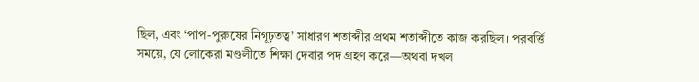ছিল, এবং ‘পাপ-পুরুষের নিগূঢ়তত্ব’ সাধারণ শতাব্দীর প্রথম শতাব্দীতে কাজ করছিল। পরবর্ত্তি সময়ে, যে লোকেরা মণ্ডলীতে শিক্ষা দেবার পদ গ্রহণ করে—অথবা দখল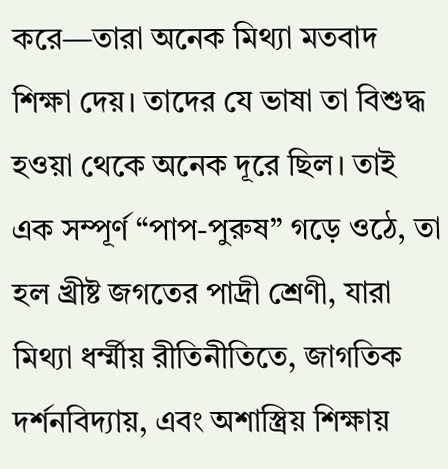করে—তারা অনেক মিথ্যা মতবাদ শিক্ষা দেয়। তাদের যে ভাষা তা বিশুদ্ধ হওয়া থেকে অনেক দূরে ছিল। তাই এক সম্পূর্ণ “পাপ-পুরুষ” গড়ে ওঠে, তা হল খ্রীষ্ট জগতের পাদ্রী শ্রেণী, যারা মিথ্যা ধর্ম্মীয় রীতিনীতিতে, জাগতিক দর্শনবিদ্যায়, এবং অশাস্ত্রিয় শিক্ষায়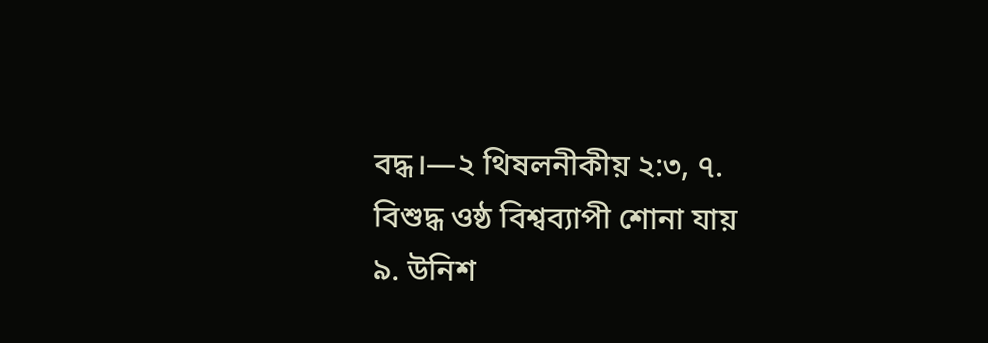বদ্ধ।—২ থিষলনীকীয় ২:৩, ৭.
বিশুদ্ধ ওষ্ঠ বিশ্বব্যাপী শোনা যায়
৯. উনিশ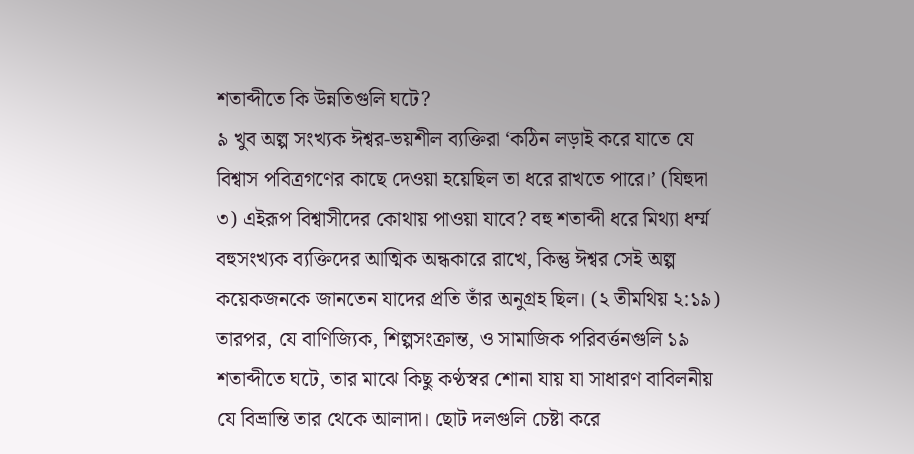শতাব্দীতে কি উন্নতিগুলি ঘটে?
৯ খুব অল্প সংখ্যক ঈশ্বর-ভয়শীল ব্যক্তিরা ‘কঠিন লড়াই করে যাতে যে বিশ্বাস পবিত্রগণের কাছে দেওয়া হয়েছিল তা ধরে রাখতে পারে।’ (যিহুদা ৩) এইরূপ বিশ্বাসীদের কোথায় পাওয়া যাবে? বহু শতাব্দী ধরে মিথ্যা ধর্ম্ম বহুসংখ্যক ব্যক্তিদের আত্মিক অন্ধকারে রাখে, কিন্তু ঈশ্বর সেই অল্প কয়েকজনকে জানতেন যাদের প্রতি তাঁর অনুগ্রহ ছিল। (২ তীমথিয় ২:১৯) তারপর, যে বাণিজ্যিক, শিল্পসংক্রান্ত, ও সামাজিক পরিবর্ত্তনগুলি ১৯ শতাব্দীতে ঘটে, তার মাঝে কিছু কণ্ঠস্বর শোনা যায় যা সাধারণ বাবিলনীয় যে বিভ্রান্তি তার থেকে আলাদা। ছোট দলগুলি চেষ্টা করে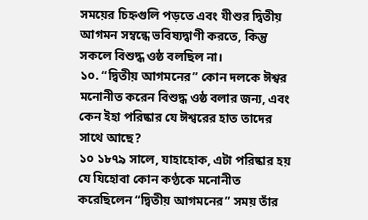সময়ের চিহ্নগুলি পড়তে এবং যীশুর দ্বিতীয় আগমন সম্বন্ধে ভবিষ্যদ্বাণী করতে, কিন্তু সকলে বিশুদ্ধ ওষ্ঠ বলছিল না।
১০. “দ্বিতীয় আগমনের” কোন দলকে ঈশ্বর মনোনীত করেন বিশুদ্ধ ওষ্ঠ বলার জন্য, এবং কেন ইহা পরিষ্কার যে ঈশ্বরের হাত তাদের সাথে আছে?
১০ ১৮৭৯ সালে, যাহাহোক, এটা পরিষ্কার হয় যে যিহোবা কোন কণ্ঠকে মনোনীত করেছিলেন “দ্বিতীয় আগমনের” সময় তাঁর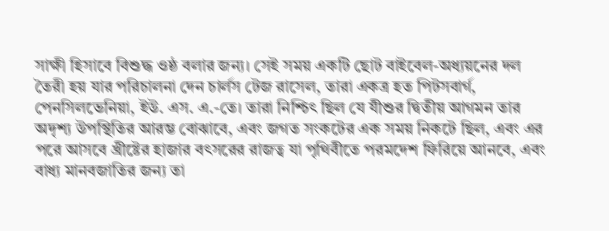সাক্ষী হিসাবে বিশুদ্ধ ওষ্ঠ বলার জন্য। সেই সময় একটি ছোট বাইবেল-অধ্যয়নের দল তৈরী হয় যার পরিচালনা দেন চার্লস টেজ রাসেল, তারা একত্র হত পিটসবার্গ, পেনসিলভেনিয়া, ইউ. এস. এ.-তে। তারা নিশ্চিৎ ছিল যে যীশুর দ্বিতীয় আগমন তার অদৃশ্য উপস্থিতির আরম্ভ বোঝাবে, এবং জগত সংকটের এক সময় নিকটে ছিল, এবং এর পরে আসবে খ্রীষ্টের হাজার বৎসরের রাজত্ব যা পৃথিবীতে পরমদেশ ফিরিয়ে আনবে, এবং বাধ্য মানবজাতির জন্য তা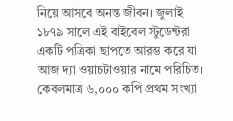নিয়ে আসবে অনন্ত জীবন। জুলাই ১৮৭৯ সালে এই বাইবেল স্টুডেন্টরা একটি পত্রিকা ছাপতে আরম্ভ করে যা আজ দ্যা ওয়াচটাওয়ার নামে পরিচিত। কেবলমাত্র ৬,০০০ কপি প্রথম সংখ্যা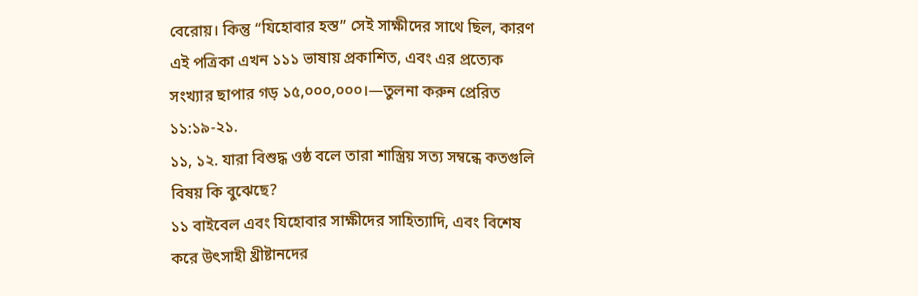বেরোয়। কিন্তু “যিহোবার হস্ত” সেই সাক্ষীদের সাথে ছিল, কারণ এই পত্রিকা এখন ১১১ ভাষায় প্রকাশিত, এবং এর প্রত্যেক সংখ্যার ছাপার গড় ১৫,০০০,০০০।—তুলনা করুন প্রেরিত ১১:১৯-২১.
১১, ১২. যারা বিশুদ্ধ ওষ্ঠ বলে তারা শাস্ত্রিয় সত্য সম্বন্ধে কতগুলি বিষয় কি বুঝেছে?
১১ বাইবেল এবং যিহোবার সাক্ষীদের সাহিত্যাদি, এবং বিশেষ করে উৎসাহী খ্রীষ্টানদের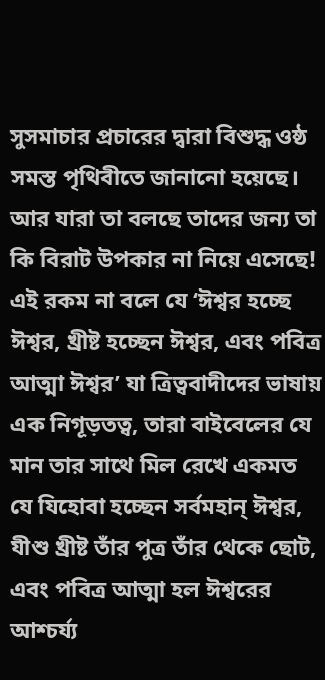সুসমাচার প্রচারের দ্বারা বিশুদ্ধ ওষ্ঠ সমস্ত পৃথিবীতে জানানো হয়েছে। আর যারা তা বলছে তাদের জন্য তা কি বিরাট উপকার না নিয়ে এসেছে! এই রকম না বলে যে ‘ঈশ্বর হচ্ছে ঈশ্বর, খ্রীষ্ট হচ্ছেন ঈশ্বর, এবং পবিত্র আত্মা ঈশ্বর’ যা ত্রিত্ববাদীদের ভাষায় এক নিগূড়তত্ব, তারা বাইবেলের যে মান তার সাথে মিল রেখে একমত যে যিহোবা হচ্ছেন সর্বমহান্ ঈশ্বর, যীশু খ্রীষ্ট তাঁর পুত্র তাঁর থেকে ছোট, এবং পবিত্র আত্মা হল ঈশ্বরের আশ্চর্য্য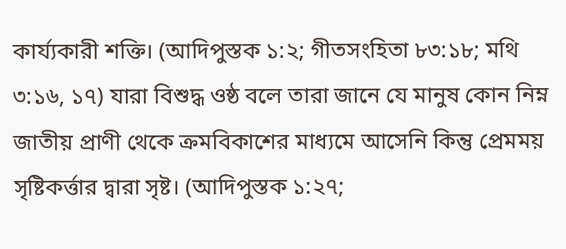কার্য্যকারী শক্তি। (আদিপুস্তক ১:২; গীতসংহিতা ৮৩:১৮; মথি ৩:১৬, ১৭) যারা বিশুদ্ধ ওষ্ঠ বলে তারা জানে যে মানুষ কোন নিম্ন জাতীয় প্রাণী থেকে ক্রমবিকাশের মাধ্যমে আসেনি কিন্তু প্রেমময় সৃষ্টিকর্ত্তার দ্বারা সৃষ্ট। (আদিপুস্তক ১:২৭;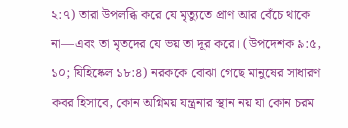২:৭) তারা উপলব্ধি করে যে মৃত্যুতে প্রাণ আর বেঁচে থাকে না—এবং তা মৃতদের যে ভয় তা দূর করে। (উপদেশক ৯:৫, ১০; যিহিষ্কেল ১৮:৪) নরককে বোঝা গেছে মানুষের সাধারণ কবর হিসাবে, কোন অগ্নিময় যন্ত্রনার স্থান নয় যা কোন চরম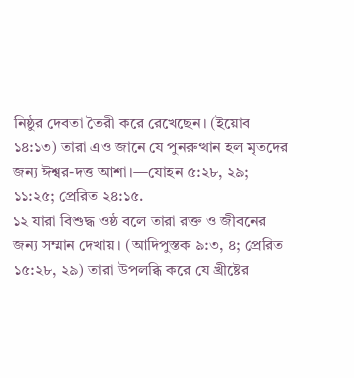নিষ্ঠুর দেবতা তৈরী করে রেখেছেন। (ইয়োব ১৪:১৩) তারা এও জানে যে পুনরুত্থান হল মৃতদের জন্য ঈশ্বর-দত্ত আশা।—যোহন ৫:২৮, ২৯; ১১:২৫; প্রেরিত ২৪:১৫.
১২ যারা বিশুদ্ধ ওষ্ঠ বলে তারা রক্ত ও জীবনের জন্য সম্মান দেখায়। (আদিপুস্তক ৯:৩, ৪; প্রেরিত ১৫:২৮, ২৯) তারা উপলব্ধি করে যে খ্রীষ্টের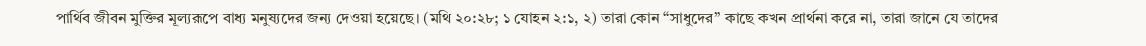পার্থিব জীবন মুক্তির মূল্যরূপে বাধ্য মনুষ্যদের জন্য দেওয়া হয়েছে। (মথি ২০:২৮; ১ যোহন ২:১, ২) তারা কোন “সাধুদের” কাছে কখন প্রার্থনা করে না, তারা জানে যে তাদের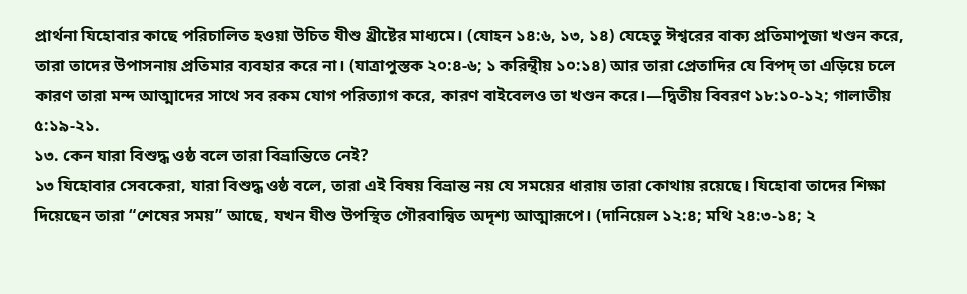প্রার্থনা যিহোবার কাছে পরিচালিত হওয়া উচিত যীশু খ্রীষ্টের মাধ্যমে। (যোহন ১৪:৬, ১৩, ১৪) যেহেতু ঈশ্বরের বাক্য প্রতিমাপূজা খণ্ডন করে, তারা তাদের উপাসনায় প্রতিমার ব্যবহার করে না। (যাত্রাপুস্তক ২০:৪-৬; ১ করিন্থীয় ১০:১৪) আর তারা প্রেতাদির যে বিপদ্ তা এড়িয়ে চলে কারণ তারা মন্দ আত্মাদের সাথে সব রকম যোগ পরিত্যাগ করে, কারণ বাইবেলও তা খণ্ডন করে।—দ্বিতীয় বিবরণ ১৮:১০-১২; গালাতীয় ৫:১৯-২১.
১৩. কেন যারা বিশুদ্ধ ওষ্ঠ বলে তারা বিভ্রান্তিতে নেই?
১৩ যিহোবার সেবকেরা, যারা বিশুদ্ধ ওষ্ঠ বলে, তারা এই বিষয় বিভ্রান্ত নয় যে সময়ের ধারায় তারা কোথায় রয়েছে। যিহোবা তাদের শিক্ষা দিয়েছেন তারা “শেষের সময়” আছে, যখন যীশু উপস্থিত গৌরবান্বিত অদৃশ্য আত্মারূপে। (দানিয়েল ১২:৪; মথি ২৪:৩-১৪; ২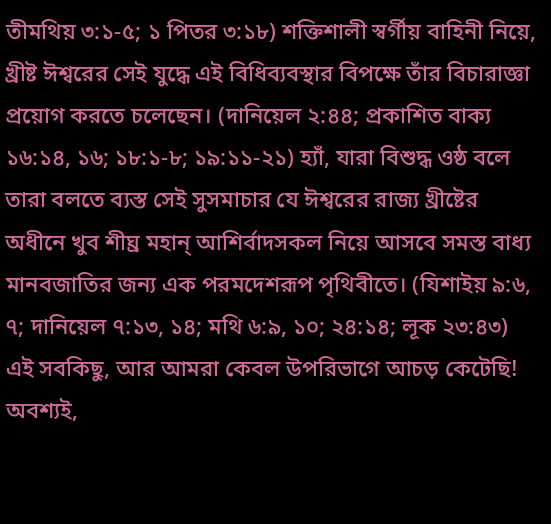তীমথিয় ৩:১-৫; ১ পিতর ৩:১৮) শক্তিশালী স্বর্গীয় বাহিনী নিয়ে, খ্রীষ্ট ঈশ্বরের সেই যুদ্ধে এই বিধিব্যবস্থার বিপক্ষে তাঁর বিচারাজ্ঞা প্রয়োগ করতে চলেছেন। (দানিয়েল ২:৪৪; প্রকাশিত বাক্য ১৬:১৪, ১৬; ১৮:১-৮; ১৯:১১-২১) হ্যাঁ, যারা বিশুদ্ধ ওষ্ঠ বলে তারা বলতে ব্যস্ত সেই সুসমাচার যে ঈশ্বরের রাজ্য খ্রীষ্টের অধীনে খুব শীঘ্র মহান্ আশির্বাদসকল নিয়ে আসবে সমস্ত বাধ্য মানবজাতির জন্য এক পরমদেশরূপ পৃথিবীতে। (যিশাইয় ৯:৬, ৭; দানিয়েল ৭:১৩, ১৪; মথি ৬:৯, ১০; ২৪:১৪; লূক ২৩:৪৩) এই সবকিছু, আর আমরা কেবল উপরিভাগে আচড় কেটেছি! অবশ্যই,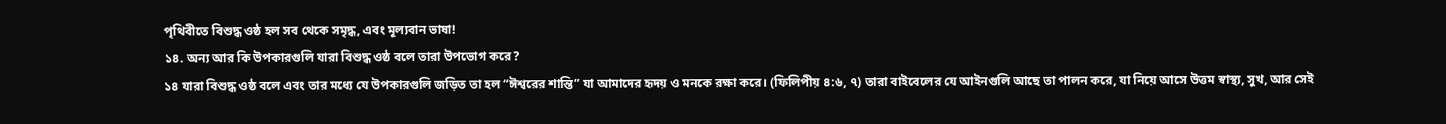পৃথিবীতে বিশুদ্ধ ওষ্ঠ হল সব থেকে সমৃদ্ধ, এবং মূল্যবান ভাষা!
১৪. অন্য আর কি উপকারগুলি যারা বিশুদ্ধ ওষ্ঠ বলে তারা উপভোগ করে?
১৪ যারা বিশুদ্ধ ওষ্ঠ বলে এবং তার মধ্যে যে উপকারগুলি জড়িত তা হল “ঈশ্বরের শান্তি” যা আমাদের হৃদয় ও মনকে রক্ষা করে। (ফিলিপীয় ৪:৬, ৭) তারা বাইবেলের যে আইনগুলি আছে তা পালন করে, যা নিয়ে আসে উত্তম স্বাস্থ্য, সুখ, আর সেই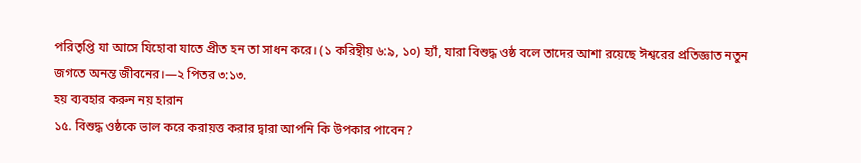পরিতৃপ্তি যা আসে যিহোবা যাতে প্রীত হন তা সাধন করে। (১ করিন্থীয় ৬:৯, ১০) হ্যাঁ, যারা বিশুদ্ধ ওষ্ঠ বলে তাদের আশা রয়েছে ঈশ্বরের প্রতিজ্ঞাত নতুন জগতে অনন্ত জীবনের।—২ পিতর ৩:১৩.
হয় ব্যবহার করুন নয় হারান
১৫. বিশুদ্ধ ওষ্ঠকে ভাল করে করায়ত্ত করার দ্বারা আপনি কি উপকার পাবেন?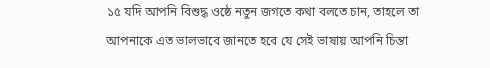১৫ যদি আপনি বিশুদ্ধ ওষ্ঠে নতুন জগতে কথা বলতে চান, তাহলে তা আপনাকে এত ভালভাবে জানতে হবে যে সেই ভাষায় আপনি চিন্তা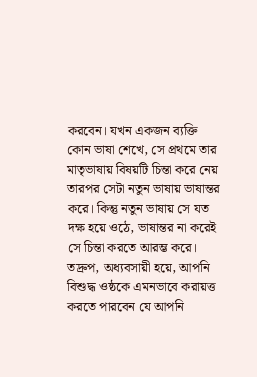করবেন। যখন একজন ব্যক্তি কোন ভাষা শেখে, সে প্রথমে তার মাতৃভাষায় বিষয়টি চিন্তা করে নেয় তারপর সেটা নতুন ভাষায় ভাষান্তর করে। কিন্তু নতুন ভাষায় সে যত দক্ষ হয়ে ওঠে, ভাষান্তর না করেই সে চিন্তা করতে আরম্ভ করে। তদ্রুপ, অধ্যবসায়ী হয়ে, আপনি বিশুদ্ধ ওষ্ঠকে এমনভাবে করায়ত্ত করতে পারবেন যে আপনি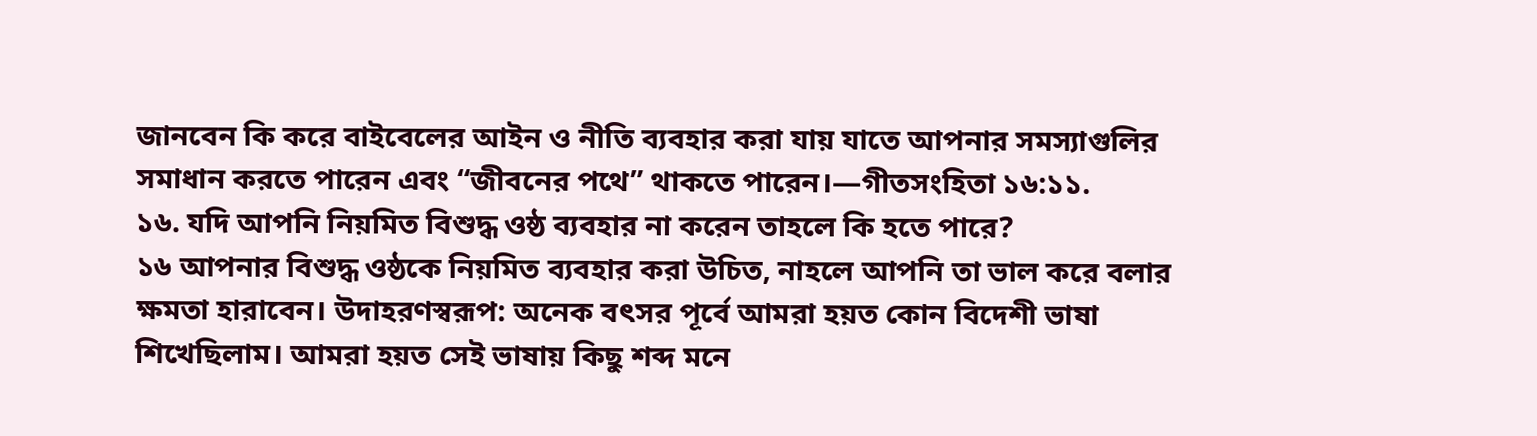জানবেন কি করে বাইবেলের আইন ও নীতি ব্যবহার করা যায় যাতে আপনার সমস্যাগুলির সমাধান করতে পারেন এবং “জীবনের পথে” থাকতে পারেন।—গীতসংহিতা ১৬:১১.
১৬. যদি আপনি নিয়মিত বিশুদ্ধ ওষ্ঠ ব্যবহার না করেন তাহলে কি হতে পারে?
১৬ আপনার বিশুদ্ধ ওষ্ঠকে নিয়মিত ব্যবহার করা উচিত, নাহলে আপনি তা ভাল করে বলার ক্ষমতা হারাবেন। উদাহরণস্বরূপ: অনেক বৎসর পূর্বে আমরা হয়ত কোন বিদেশী ভাষা শিখেছিলাম। আমরা হয়ত সেই ভাষায় কিছু শব্দ মনে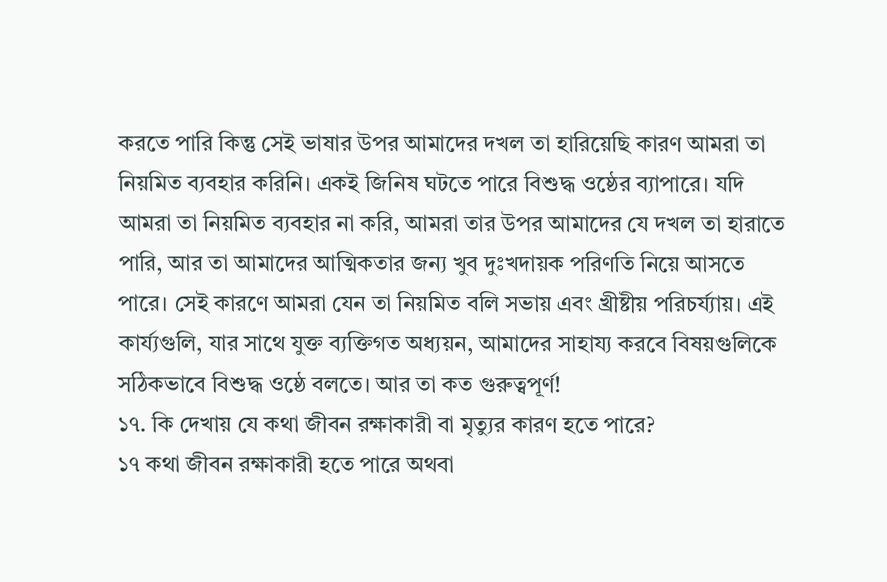করতে পারি কিন্তু সেই ভাষার উপর আমাদের দখল তা হারিয়েছি কারণ আমরা তা নিয়মিত ব্যবহার করিনি। একই জিনিষ ঘটতে পারে বিশুদ্ধ ওষ্ঠের ব্যাপারে। যদি আমরা তা নিয়মিত ব্যবহার না করি, আমরা তার উপর আমাদের যে দখল তা হারাতে পারি, আর তা আমাদের আত্মিকতার জন্য খুব দুঃখদায়ক পরিণতি নিয়ে আসতে পারে। সেই কারণে আমরা যেন তা নিয়মিত বলি সভায় এবং খ্রীষ্টীয় পরিচর্য্যায়। এই কার্য্যগুলি, যার সাথে যুক্ত ব্যক্তিগত অধ্যয়ন, আমাদের সাহায্য করবে বিষয়গুলিকে সঠিকভাবে বিশুদ্ধ ওষ্ঠে বলতে। আর তা কত গুরুত্বপূর্ণ!
১৭. কি দেখায় যে কথা জীবন রক্ষাকারী বা মৃত্যুর কারণ হতে পারে?
১৭ কথা জীবন রক্ষাকারী হতে পারে অথবা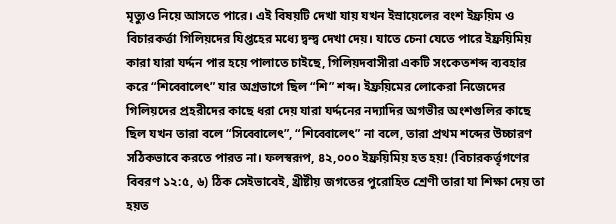মৃত্যুও নিয়ে আসতে পারে। এই বিষয়টি দেখা যায় যখন ইস্রায়েলের বংশ ইফ্রয়িম ও বিচারকর্ত্তা গিলিয়দের যিপ্তহের মধ্যে দ্বন্দ্ব দেখা দেয়। যাতে চেনা যেতে পারে ইফ্রয়িমিয় কারা যারা যর্দ্দন পার হয়ে পালাতে চাইছে, গিলিয়দবাসীরা একটি সংকেতশব্দ ব্যবহার করে “শিব্বোলেৎ” যার অগ্রভাগে ছিল “শি” শব্দ। ইফ্রয়িমের লোকেরা নিজেদের গিলিয়দের প্রহরীদের কাছে ধরা দেয় যারা যর্দ্দনের নদ্যাদির অগভীর অংশগুলির কাছে ছিল যখন তারা বলে “সিব্বোলেৎ”, “শিব্বোলেৎ” না বলে, তারা প্রথম শব্দের উচ্চারণ সঠিকভাবে করতে পারত না। ফলস্বরূপ, ৪২,০০০ ইফ্রয়িমিয় হত হয়! (বিচারকর্ত্তৃগণের বিবরণ ১২:৫, ৬) ঠিক সেইভাবেই, খ্রীষ্টীয় জগতের পুরোহিত শ্রেণী তারা যা শিক্ষা দেয় তা হয়ত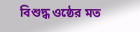বিশুদ্ধ ওষ্ঠের মত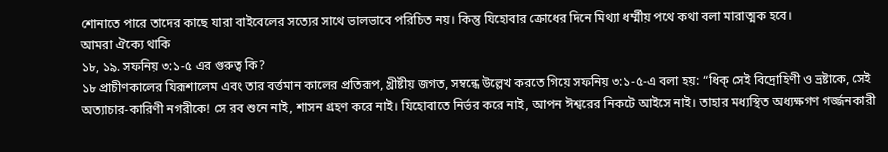শোনাতে পারে তাদের কাছে যারা বাইবেলের সত্যের সাথে ভালভাবে পরিচিত নয়। কিন্তু যিহোবার ক্রোধের দিনে মিথ্যা ধর্ম্মীয় পথে কথা বলা মারাত্মক হবে।
আমরা ঐক্যে থাকি
১৮, ১৯. সফনিয় ৩:১-৫ এর গুরুত্ব কি?
১৮ প্রাচীণকালের যিরূশালেম এবং তার বর্ত্তমান কালের প্রতিরূপ, খ্রীষ্টীয় জগত, সম্বন্ধে উল্লেখ করতে গিয়ে সফনিয় ৩:১-৫-এ বলা হয়: “ধিক্ সেই বিদ্রোহিণী ও ভ্রষ্টাকে, সেই অত্যাচার-কারিণী নগরীকে! সে রব শুনে নাই, শাসন গ্রহণ করে নাই। যিহোবাতে নির্ভর করে নাই, আপন ঈশ্বরের নিকটে আইসে নাই। তাহার মধ্যস্থিত অধ্যক্ষগণ গর্জ্জনকারী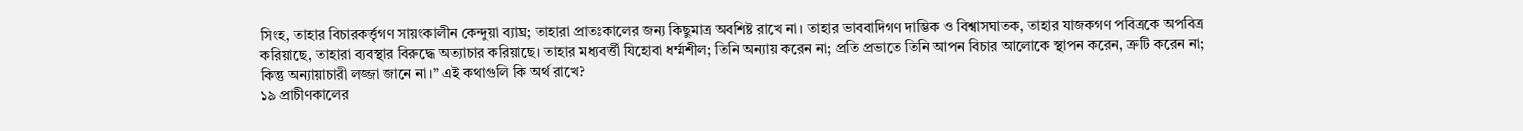সিংহ, তাহার বিচারকর্ত্তৃগণ সায়ংকালীন কেন্দুয়া ব্যাঘ্র; তাহারা প্রাতঃকালের জন্য কিছুমাত্র অবশিষ্ট রাখে না। তাহার ভাববাদিগণ দাম্ভিক ও বিশ্বাসঘাতক, তাহার যাজকগণ পবিত্রকে অপবিত্র করিয়াছে, তাহারা ব্যবস্থার বিরুদ্ধে অত্যাচার করিয়াছে। তাহার মধ্যবর্ত্তী যিহোবা ধর্ম্মশীল; তিনি অন্যায় করেন না; প্রতি প্রভাতে তিনি আপন বিচার আলোকে স্থাপন করেন, ত্রুটি করেন না; কিন্তু অন্যায়াচারী লজ্জা জানে না।” এই কথাগুলি কি অর্থ রাখে?
১৯ প্রাচীণকালের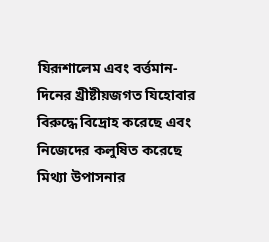যিরূশালেম এবং বর্ত্তমান-দিনের খ্রীষ্টীয়জগত যিহোবার বিরুদ্ধে বিদ্রোহ করেছে এবং নিজেদের কলুষিত করেছে মিথ্যা উপাসনার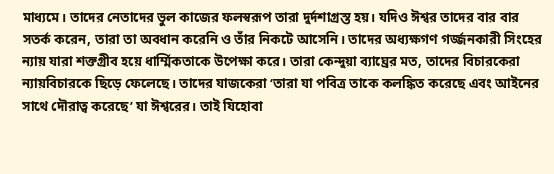মাধ্যমে। তাদের নেতাদের ভুল কাজের ফলস্বরূপ তারা দুর্দশাগ্রস্ত হয়। যদিও ঈশ্বর তাদের বার বার সতর্ক করেন, তারা তা অবধান করেনি ও তাঁর নিকটে আসেনি। তাদের অধ্যক্ষগণ গর্জ্জনকারী সিংহের ন্যায় যারা শক্তগ্রীব হয়ে ধার্ম্মিকতাকে উপেক্ষা করে। তারা কেন্দুয়া ব্যাঘ্রের মত, তাদের বিচারকেরা ন্যায়বিচারকে ছিড়ে ফেলেছে। তাদের যাজকেরা ‘তারা যা পবিত্র তাকে কলঙ্কিত করেছে এবং আইনের সাথে দৌরাত্ব করেছে’ যা ঈশ্বরের। তাই যিহোবা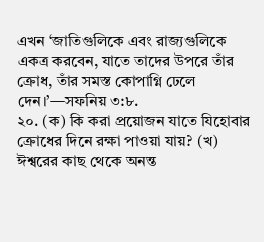এখন ‘জাতিগুলিকে এবং রাজ্যগুলিকে একত্র করবেন, যাতে তাদের উপরে তাঁর ক্রোধ, তাঁর সমস্ত কোপাগ্নি ঢেলে দেন।’—সফনিয় ৩:৮.
২০. (ক) কি করা প্রয়োজন যাতে যিহোবার ক্রোধের দিনে রক্ষা পাওয়া যায়? (খ) ঈশ্বরের কাছ থেকে অনন্ত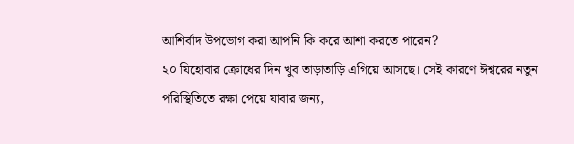আশির্বাদ উপভোগ করা আপনি কি করে আশা করতে পারেন?
২০ যিহোবার ক্রোধের দিন খুব তাড়াতাড়ি এগিয়ে আসছে। সেই কারণে ঈশ্বরের নতুন পরিস্থিতিতে রক্ষা পেয়ে যাবার জন্য,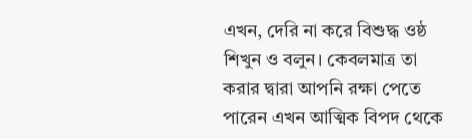এখন, দেরি না করে বিশুদ্ধ ওষ্ঠ শিখুন ও বলুন। কেবলমাত্র তা করার দ্বারা আপনি রক্ষা পেতে পারেন এখন আত্মিক বিপদ থেকে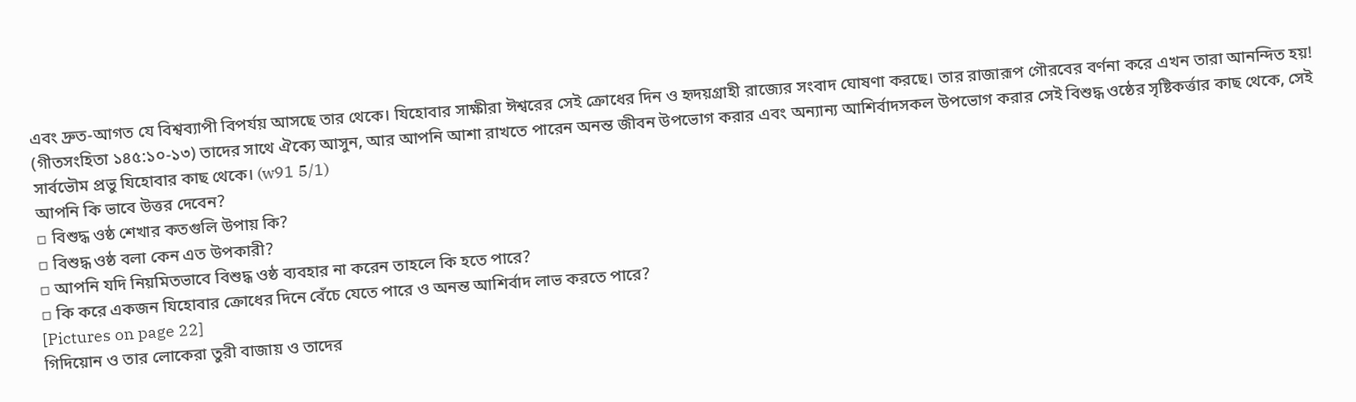এবং দ্রুত-আগত যে বিশ্বব্যাপী বিপর্যয় আসছে তার থেকে। যিহোবার সাক্ষীরা ঈশ্বরের সেই ক্রোধের দিন ও হৃদয়গ্রাহী রাজ্যের সংবাদ ঘোষণা করছে। তার রাজারূপ গৌরবের বর্ণনা করে এখন তারা আনন্দিত হয়! (গীতসংহিতা ১৪৫:১০-১৩) তাদের সাথে ঐক্যে আসুন, আর আপনি আশা রাখতে পারেন অনন্ত জীবন উপভোগ করার এবং অন্যান্য আশির্বাদসকল উপভোগ করার সেই বিশুদ্ধ ওষ্ঠের সৃষ্টিকর্ত্তার কাছ থেকে, সেই সার্বভৌম প্রভু যিহোবার কাছ থেকে। (w91 5/1)
আপনি কি ভাবে উত্তর দেবেন?
▫ বিশুদ্ধ ওষ্ঠ শেখার কতগুলি উপায় কি?
▫ বিশুদ্ধ ওষ্ঠ বলা কেন এত উপকারী?
▫ আপনি যদি নিয়মিতভাবে বিশুদ্ধ ওষ্ঠ ব্যবহার না করেন তাহলে কি হতে পারে?
▫ কি করে একজন যিহোবার ক্রোধের দিনে বেঁচে যেতে পারে ও অনন্ত আশির্বাদ লাভ করতে পারে?
[Pictures on page 22]
গিদিয়োন ও তার লোকেরা তুরী বাজায় ও তাদের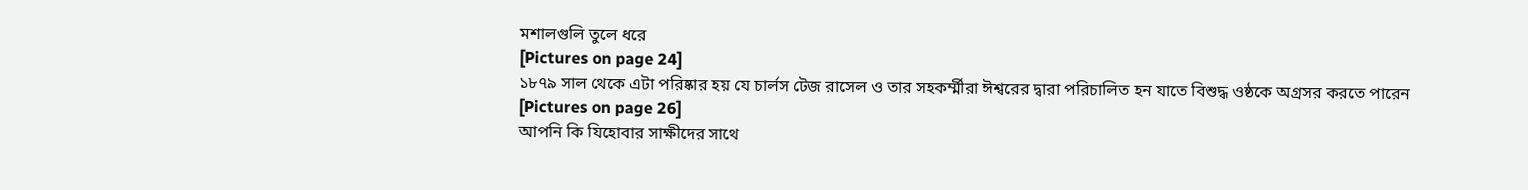মশালগুলি তুলে ধরে
[Pictures on page 24]
১৮৭৯ সাল থেকে এটা পরিষ্কার হয় যে চার্লস টেজ রাসেল ও তার সহকর্ম্মীরা ঈশ্বরের দ্বারা পরিচালিত হন যাতে বিশুদ্ধ ওষ্ঠকে অগ্রসর করতে পারেন
[Pictures on page 26]
আপনি কি যিহোবার সাক্ষীদের সাথে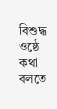বিশুদ্ধ ওষ্ঠে কথা বলতে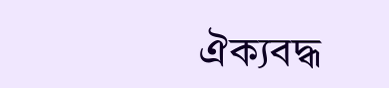ঐক্যবদ্ধ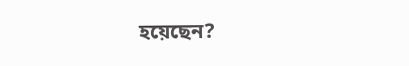হয়েছেন?